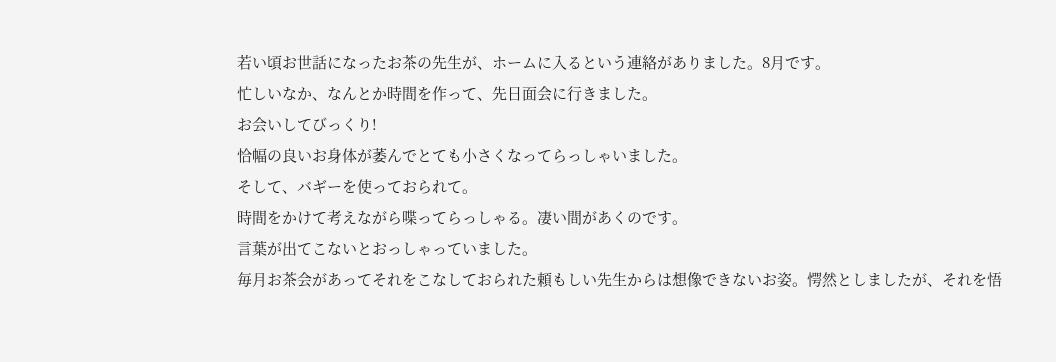若い頃お世話になったお茶の先生が、ホームに入るという連絡がありました。8月です。
忙しいなか、なんとか時間を作って、先日面会に行きました。
お会いしてびっくり!
恰幅の良いお身体が萎んでとても小さくなってらっしゃいました。
そして、バギーを使っておられて。
時間をかけて考えながら喋ってらっしゃる。凄い間があくのです。
言葉が出てこないとおっしゃっていました。
毎月お茶会があってそれをこなしておられた頼もしい先生からは想像できないお姿。愕然としましたが、それを悟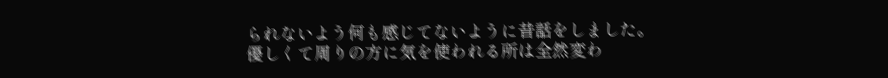られないよう何も感じてないように昔話をしました。
優しくて周りの方に気を使われる所は全然変わ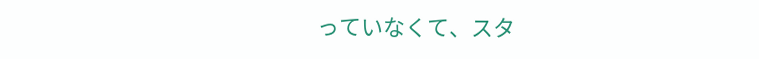っていなくて、スタ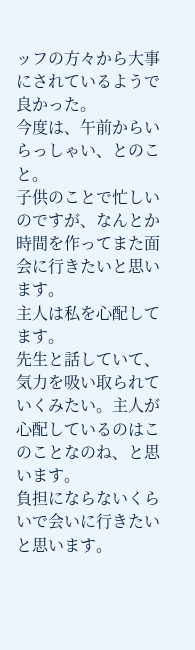ッフの方々から大事にされているようで良かった。
今度は、午前からいらっしゃい、とのこと。
子供のことで忙しいのですが、なんとか時間を作ってまた面会に行きたいと思います。
主人は私を心配してます。
先生と話していて、気力を吸い取られていくみたい。主人が心配しているのはこのことなのね、と思います。
負担にならないくらいで会いに行きたいと思います。